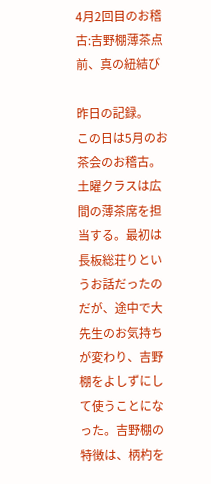4月2回目のお稽古:吉野棚薄茶点前、真の紐結び

昨日の記録。
この日は5月のお茶会のお稽古。
土曜クラスは広間の薄茶席を担当する。最初は長板総荘りというお話だったのだが、途中で大先生のお気持ちが変わり、吉野棚をよしずにして使うことになった。吉野棚の特徴は、柄杓を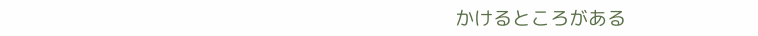かけるところがある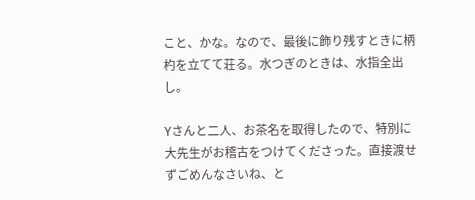こと、かな。なので、最後に飾り残すときに柄杓を立てて荘る。水つぎのときは、水指全出し。

Yさんと二人、お茶名を取得したので、特別に大先生がお稽古をつけてくださった。直接渡せずごめんなさいね、と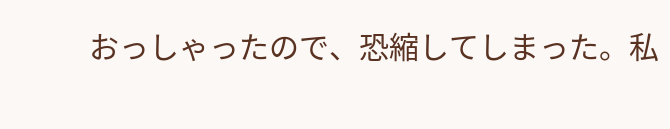おっしゃったので、恐縮してしまった。私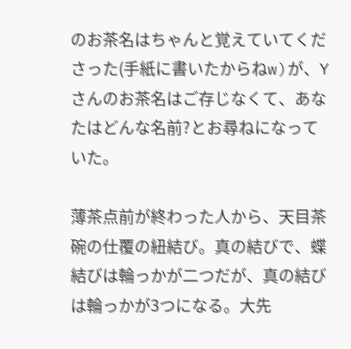のお茶名はちゃんと覚えていてくださった(手紙に書いたからねw)が、Yさんのお茶名はご存じなくて、あなたはどんな名前?とお尋ねになっていた。

薄茶点前が終わった人から、天目茶碗の仕覆の紐結び。真の結びで、蝶結びは輪っかが二つだが、真の結びは輪っかが3つになる。大先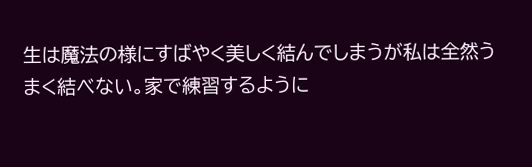生は魔法の様にすばやく美しく結んでしまうが私は全然うまく結べない。家で練習するように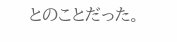とのことだった。